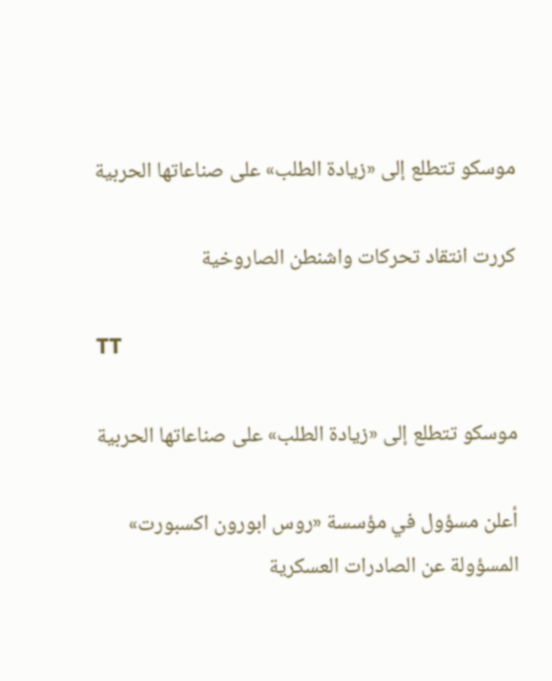موسكو تتطلع إلى «زيادة الطلب» على صناعاتها الحربية

كررت انتقاد تحركات واشنطن الصاروخية

TT

موسكو تتطلع إلى «زيادة الطلب» على صناعاتها الحربية

أعلن مسؤول في مؤسسة «روس ابورون اكسبورت» المسؤولة عن الصادرات العسكرية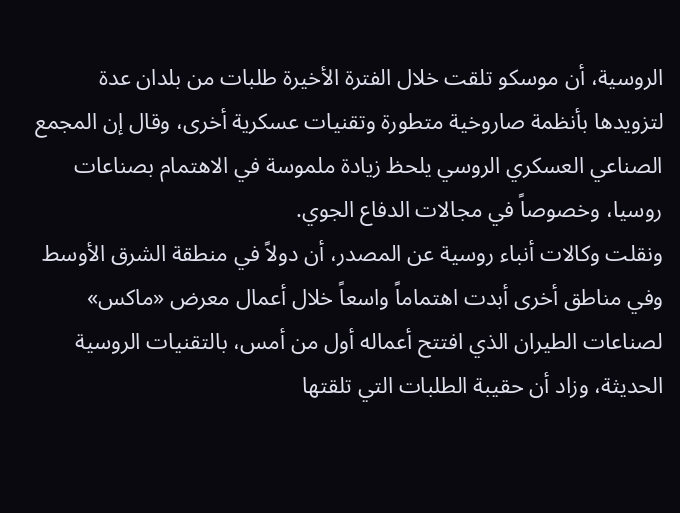الروسية، أن موسكو تلقت خلال الفترة الأخيرة طلبات من بلدان عدة لتزويدها بأنظمة صاروخية متطورة وتقنيات عسكرية أخرى، وقال إن المجمع الصناعي العسكري الروسي يلحظ زيادة ملموسة في الاهتمام بصناعات روسيا، وخصوصاً في مجالات الدفاع الجوي.
ونقلت وكالات أنباء روسية عن المصدر، أن دولاً في منطقة الشرق الأوسط وفي مناطق أخرى أبدت اهتماماً واسعاً خلال أعمال معرض «ماكس» لصناعات الطيران الذي افتتح أعماله أول من أمس، بالتقنيات الروسية الحديثة، وزاد أن حقيبة الطلبات التي تلقتها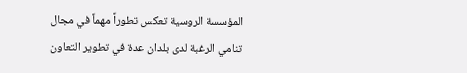المؤسسة الروسية تعكس تطوراً مهماً في مجال تنامي الرغبة لدى بلدان عدة في تطوير التعاون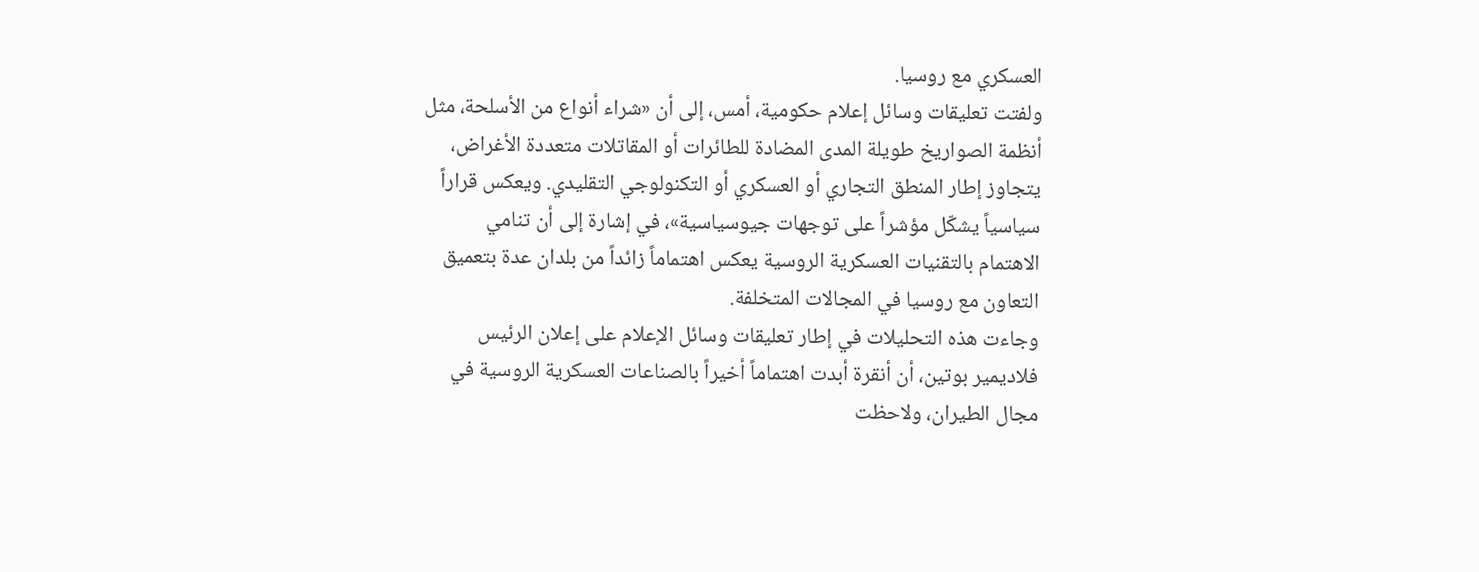العسكري مع روسيا.
ولفتت تعليقات وسائل إعلام حكومية، أمس، إلى أن «شراء أنواع من الأسلحة، مثل أنظمة الصواريخ طويلة المدى المضادة للطائرات أو المقاتلات متعددة الأغراض، يتجاوز إطار المنطق التجاري أو العسكري أو التكنولوجي التقليدي. ويعكس قراراً سياسياً يشكّل مؤشراً على توجهات جيوسياسية»، في إشارة إلى أن تنامي الاهتمام بالتقنيات العسكرية الروسية يعكس اهتماماً زائداً من بلدان عدة بتعميق التعاون مع روسيا في المجالات المتخلفة.
وجاءت هذه التحليلات في إطار تعليقات وسائل الإعلام على إعلان الرئيس فلاديمير بوتين، أن أنقرة أبدت اهتماماً أخيراً بالصناعات العسكرية الروسية في مجال الطيران، ولاحظت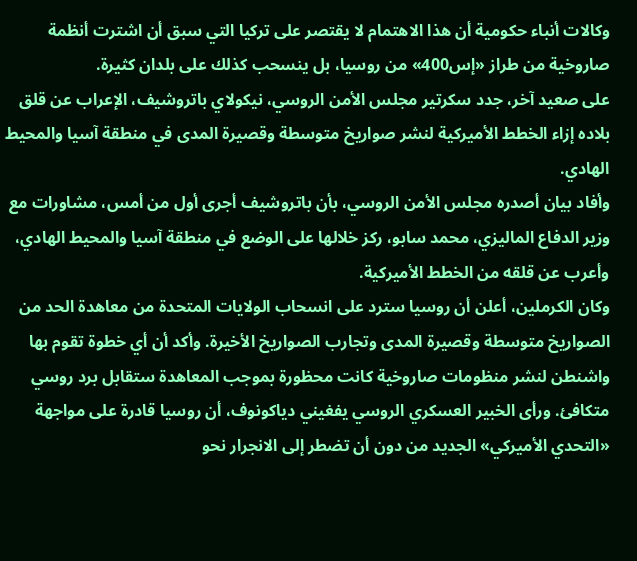وكالات أنباء حكومية أن هذا الاهتمام لا يقتصر على تركيا التي سبق أن اشترت أنظمة صاروخية من طراز «إس400» من روسيا، بل ينسحب كذلك على بلدان كثيرة.
على صعيد آخر، جدد سكرتير مجلس الأمن الروسي، نيكولاي باتروشيف، الإعراب عن قلق بلاده إزاء الخطط الأميركية لنشر صواريخ متوسطة وقصيرة المدى في منطقة آسيا والمحيط الهادي.
وأفاد بيان أصدره مجلس الأمن الروسي، بأن باتروشيف أجرى أول من أمس، مشاورات مع وزير الدفاع الماليزي، محمد سابو، ركز خلالها على الوضع في منطقة آسيا والمحيط الهادي، وأعرب عن قلقه من الخطط الأميركية.
وكان الكرملين، أعلن أن روسيا سترد على انسحاب الولايات المتحدة من معاهدة الحد من الصواريخ متوسطة وقصيرة المدى وتجارب الصواريخ الأخيرة. وأكد أن أي خطوة تقوم بها واشنطن لنشر منظومات صاروخية كانت محظورة بموجب المعاهدة ستقابل برد روسي متكافئ. ورأى الخبير العسكري الروسي يفغيني دياكونوف، أن روسيا قادرة على مواجهة «التحدي الأميركي» الجديد من دون أن تضطر إلى الانجرار نحو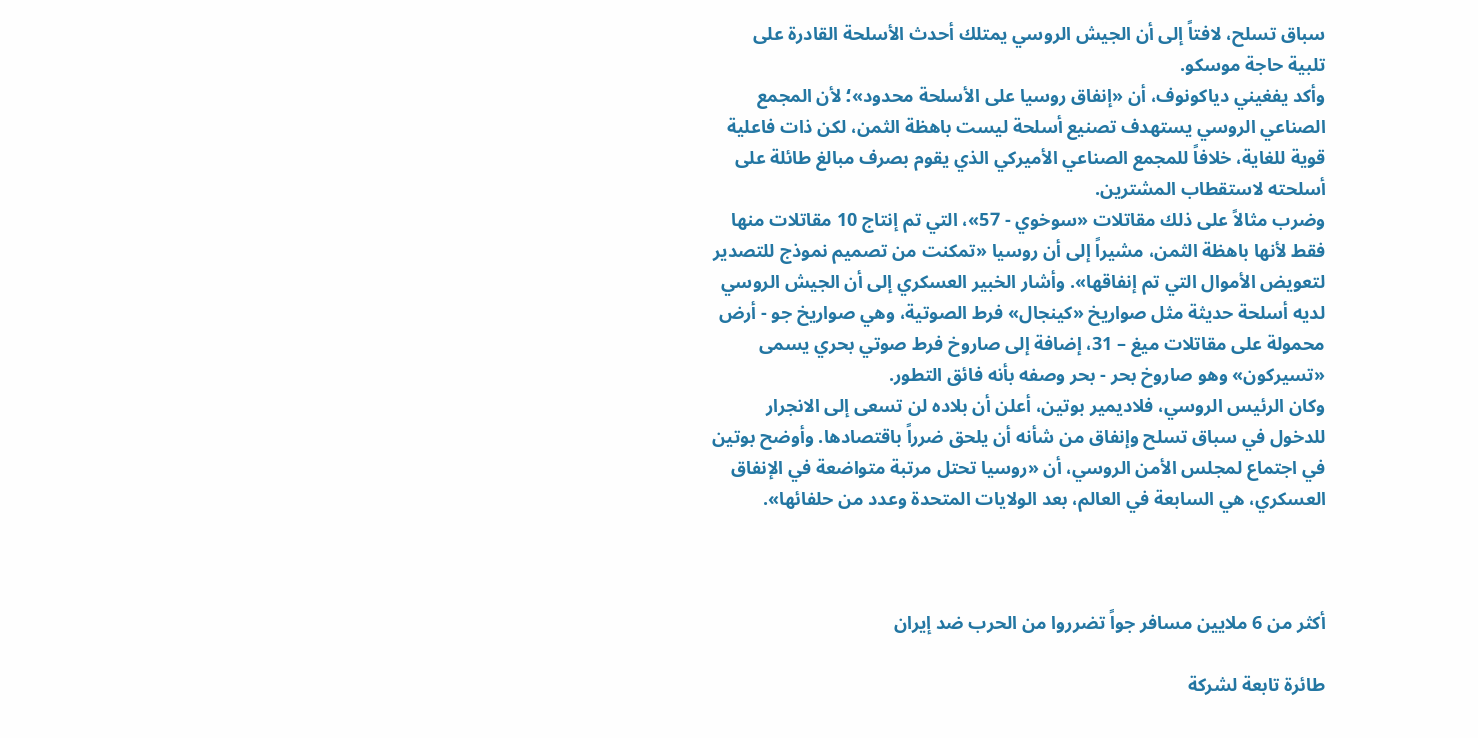سباق تسلح، لافتاً إلى أن الجيش الروسي يمتلك أحدث الأسلحة القادرة على تلبية حاجة موسكو.
وأكد يفغيني دياكونوف، أن «إنفاق روسيا على الأسلحة محدود»؛ لأن المجمع الصناعي الروسي يستهدف تصنيع أسلحة ليست باهظة الثمن، لكن ذات فاعلية قوية للغاية، خلافاً للمجمع الصناعي الأميركي الذي يقوم بصرف مبالغ طائلة على أسلحته لاستقطاب المشترين.
وضرب مثالاً على ذلك مقاتلات «سوخوي - 57»، التي تم إنتاج 10 مقاتلات منها فقط لأنها باهظة الثمن، مشيراً إلى أن روسيا «تمكنت من تصميم نموذج للتصدير لتعويض الأموال التي تم إنفاقها». وأشار الخبير العسكري إلى أن الجيش الروسي لديه أسلحة حديثة مثل صواريخ «كينجال» فرط الصوتية، وهي صواريخ جو - أرض محمولة على مقاتلات ميغ – 31، إضافة إلى صاروخ فرط صوتي بحري يسمى «تسيركون» وهو صاروخ بحر - بحر وصفه بأنه فائق التطور.
وكان الرئيس الروسي، فلاديمير بوتين، أعلن أن بلاده لن تسعى إلى الانجرار للدخول في سباق تسلح وإنفاق من شأنه أن يلحق ضرراً باقتصادها. وأوضح بوتين في اجتماع لمجلس الأمن الروسي، أن «روسيا تحتل مرتبة متواضعة في الإنفاق العسكري، هي السابعة في العالم، بعد الولايات المتحدة وعدد من حلفائها».



أكثر من 6 ملايين مسافر جواً تضرروا من الحرب ضد إيران

طائرة تابعة لشركة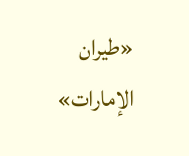«طيران الإمارات»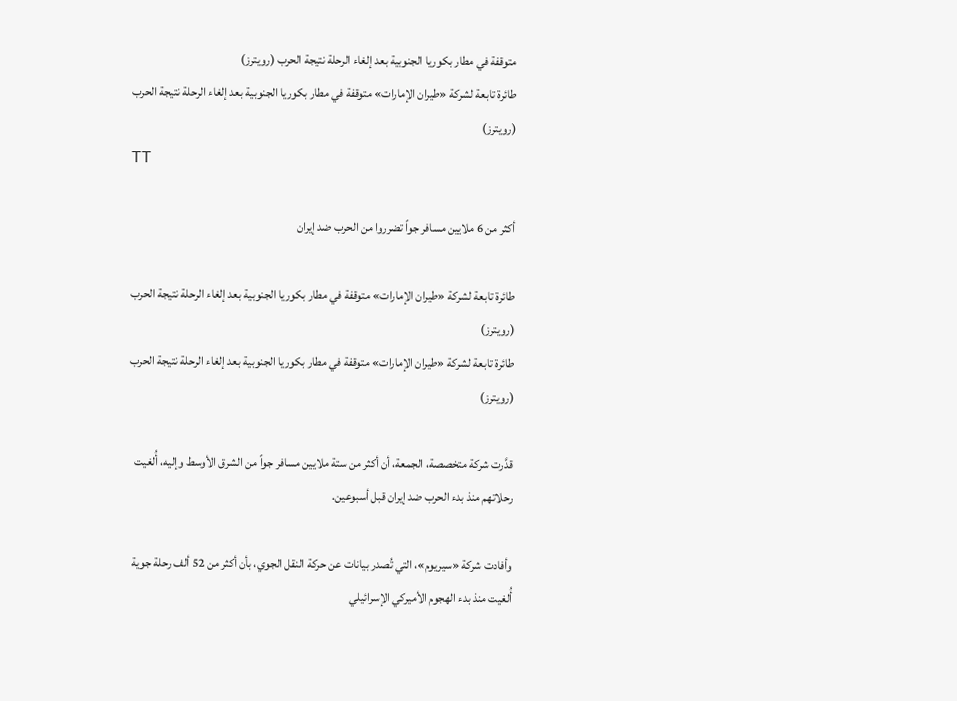متوقفة في مطار بكوريا الجنوبية بعد إلغاء الرحلة نتيجة الحرب (رويترز)
طائرة تابعة لشركة «طيران الإمارات» متوقفة في مطار بكوريا الجنوبية بعد إلغاء الرحلة نتيجة الحرب (رويترز)
TT

أكثر من 6 ملايين مسافر جواً تضرروا من الحرب ضد إيران

طائرة تابعة لشركة «طيران الإمارات» متوقفة في مطار بكوريا الجنوبية بعد إلغاء الرحلة نتيجة الحرب (رويترز)
طائرة تابعة لشركة «طيران الإمارات» متوقفة في مطار بكوريا الجنوبية بعد إلغاء الرحلة نتيجة الحرب (رويترز)

قدَّرت شركة متخصصة، الجمعة، أن أكثر من ستة ملايين مسافر جواً من الشرق الأوسط وإليه، أُلغيت رحلاتهم منذ بدء الحرب ضد إيران قبل أسبوعين.

وأفادت شركة «سيريوم»، التي تُصدر بيانات عن حركة النقل الجوي، بأن أكثر من 52 ألف رحلة جوية أُلغيت منذ بدء الهجوم الأميركي الإسرائيلي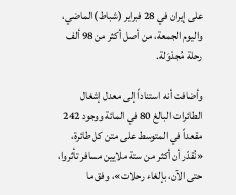على إيران في 28 فبراير (شباط) الماضي، واليوم الجمعة، من أصل أكثر من 98 ألف رحلة مُجدْوَلة.

وأضافت أنه استناداً إلى معدل إشغال الطائرات البالغ 80 في المائة ووجود 242 مقعداً في المتوسط على متن كل طائرة، «نُقدّر أن أكثر من ستة ملايين مسافر تأثروا، حتى الآن، بإلغاء رحلات»، وفق ما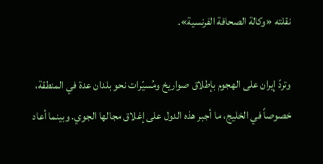نقلته «وكالة الصحافة الفرنسية».

وتردّ إيران على الهجوم بإطلاق صواريخ ومُسيّرات نحو بلدان عدة في المنطقة، خصوصاً في الخليج، ما أجبر هذه الدول على إغلاق مجالها الجوي. وبينما أعاد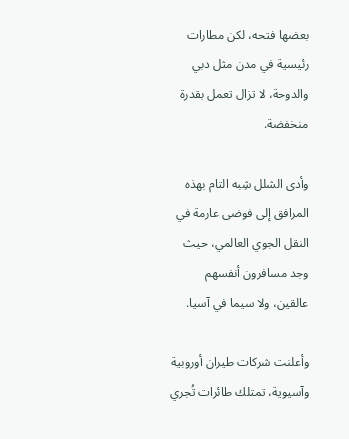بعضها فتحه، لكن مطارات رئيسية في مدن مثل دبي والدوحة، لا تزال تعمل بقدرة منخفضة.

وأدى الشلل شِبه التام بهذه المرافق إلى فوضى عارمة في النقل الجوي العالمي، حيث وجد مسافرون أنفسهم عالقين، ولا سيما في آسيا.

وأعلنت شركات طيران أوروبية وآسيوية، تمتلك طائرات تُجري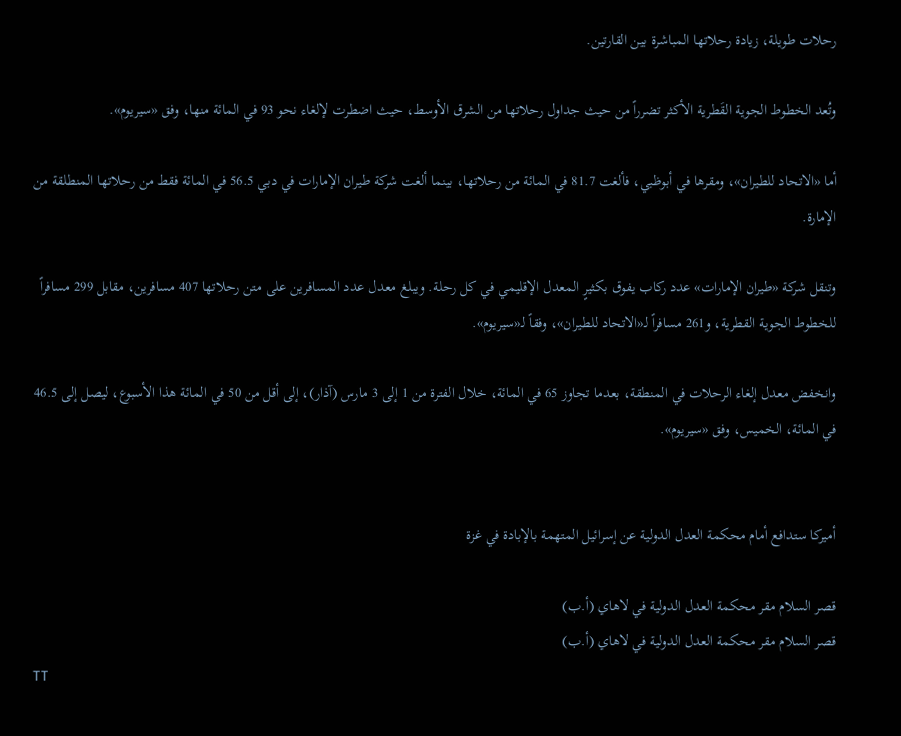رحلات طويلة، زيادة رحلاتها المباشرة بين القارتين.

وتُعد الخطوط الجوية القَطرية الأكثر تضرراً من حيث جداول رحلاتها من الشرق الأوسط، حيث اضطرت لإلغاء نحو 93 في المائة منها، وفق «سيريوم».

أما «الاتحاد للطيران»، ومقرها في أبوظبي، فألغت 81.7 في المائة من رحلاتها، بينما ألغت شركة طيران الإمارات في دبي 56.5 في المائة فقط من رحلاتها المنطلقة من الإمارة.

وتنقل شركة «طيران الإمارات» عدد ركاب يفوق بكثيرٍ المعدل الإقليمي في كل رحلة. ويبلغ معدل عدد المسافرين على متن رحلاتها 407 مسافرين، مقابل 299 مسافراً للخطوط الجوية القطرية، و261 مسافراً لـ«الاتحاد للطيران»، وفقاً لـ«سيريوم».

وانخفض معدل إلغاء الرحلات في المنطقة، بعدما تجاوز 65 في المائة، خلال الفترة من 1 إلى 3 مارس (آذار)، إلى أقل من 50 في المائة هذا الأسبوع، ليصل إلى 46.5 في المائة، الخميس، وفق «سيريوم».


أميركا ستدافع أمام محكمة العدل الدولية عن إسرائيل المتهمة بالإبادة في غزة

قصر السلام مقر محكمة العدل الدولية في لاهاي (أ.ب)
قصر السلام مقر محكمة العدل الدولية في لاهاي (أ.ب)
TT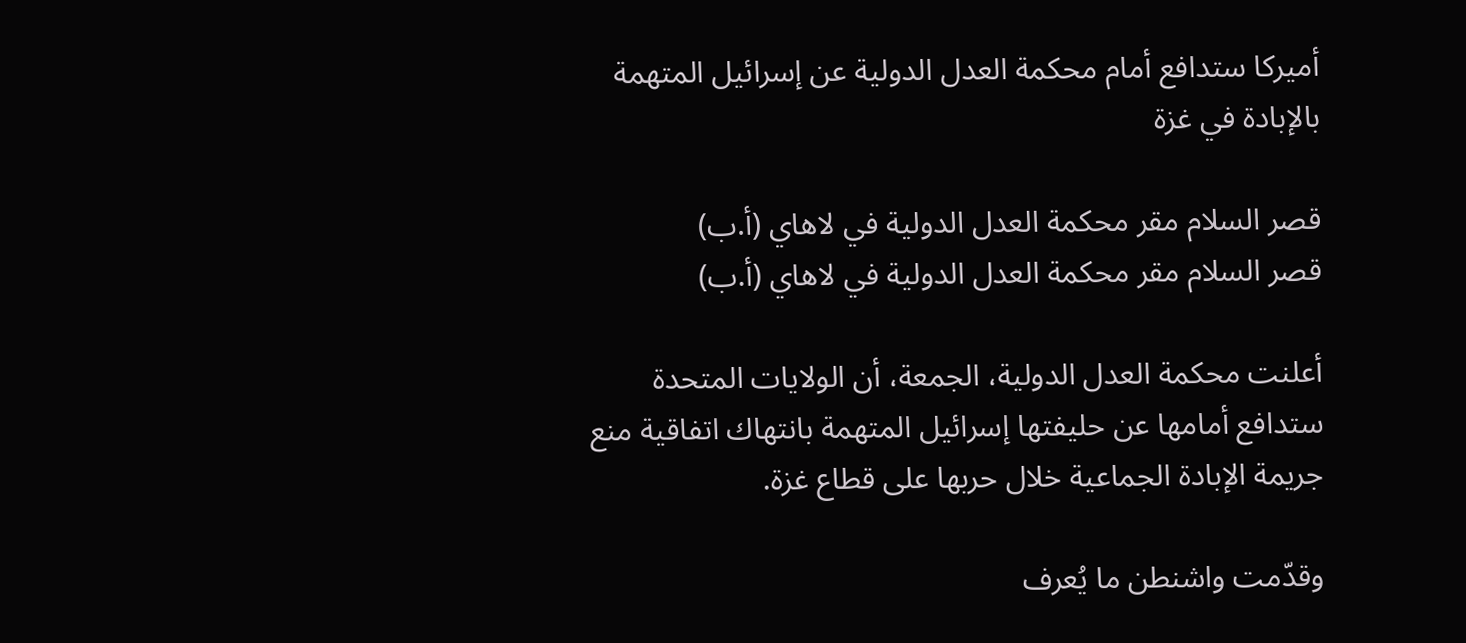أميركا ستدافع أمام محكمة العدل الدولية عن إسرائيل المتهمة بالإبادة في غزة

قصر السلام مقر محكمة العدل الدولية في لاهاي (أ.ب)
قصر السلام مقر محكمة العدل الدولية في لاهاي (أ.ب)

أعلنت محكمة العدل الدولية، الجمعة، أن الولايات المتحدة ستدافع أمامها عن حليفتها إسرائيل المتهمة بانتهاك اتفاقية منع جريمة الإبادة الجماعية خلال حربها على قطاع غزة.

وقدّمت واشنطن ما يُعرف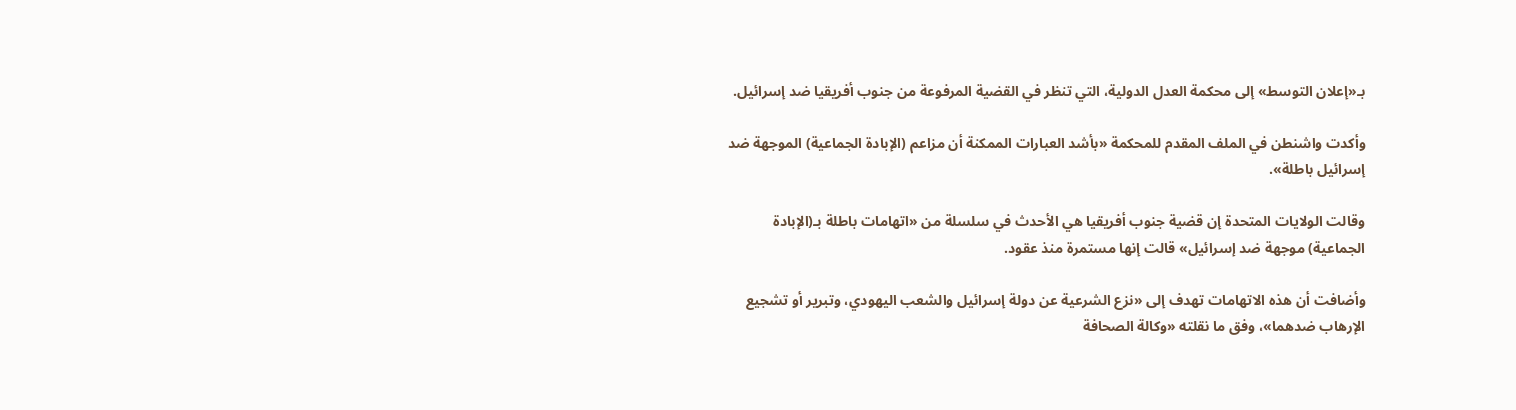بـ«إعلان التوسط» إلى محكمة العدل الدولية، التي تنظر في القضية المرفوعة من جنوب أفريقيا ضد إسرائيل.

وأكدت واشنطن في الملف المقدم للمحكمة «بأشد العبارات الممكنة أن مزاعم (الإبادة الجماعية) الموجهة ضد إسرائيل باطلة».

وقالت الولايات المتحدة إن قضية جنوب أفريقيا هي الأحدث في سلسلة من «اتهامات باطلة بـ(الإبادة الجماعية) موجهة ضد إسرائيل» قالت إنها مستمرة منذ عقود.

وأضافت أن هذه الاتهامات تهدف إلى «نزع الشرعية عن دولة إسرائيل والشعب اليهودي، وتبرير أو تشجيع الإرهاب ضدهما»، وفق ما نقلته «وكالة الصحافة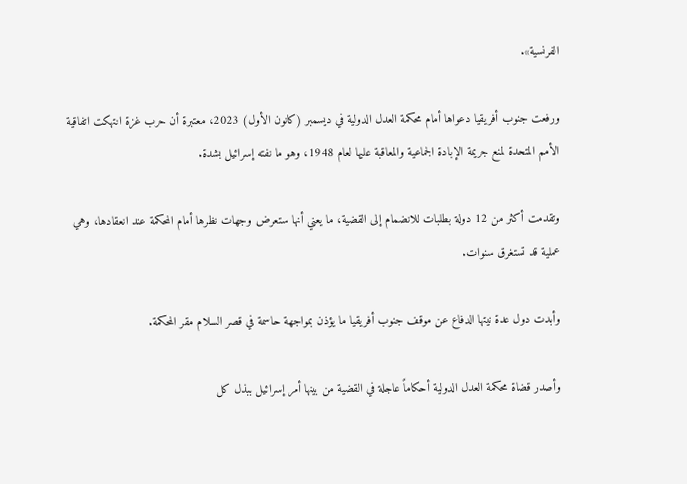الفرنسية».

ورفعت جنوب أفريقيا دعواها أمام محكمة العدل الدولية في ديسمبر (كانون الأول) 2023، معتبرة أن حرب غزة انتهكت اتفاقية الأمم المتحدة لمنع جريمة الإبادة الجماعية والمعاقبة عليها لعام 1948، وهو ما نفته إسرائيل بشدة.

وتقدمت أكثر من 12 دولة بطلبات للانضمام إلى القضية، ما يعني أنها ستعرض وجهات نظرها أمام المحكمة عند انعقادها، وهي عملية قد تستغرق سنوات.

وأبدت دول عدة نيتها الدفاع عن موقف جنوب أفريقيا ما يؤذن بمواجهة حاسمة في قصر السلام مقر المحكمة.

وأصدر قضاة محكمة العدل الدولية أحكاماً عاجلة في القضية من بينها أمر إسرائيل ببذل كل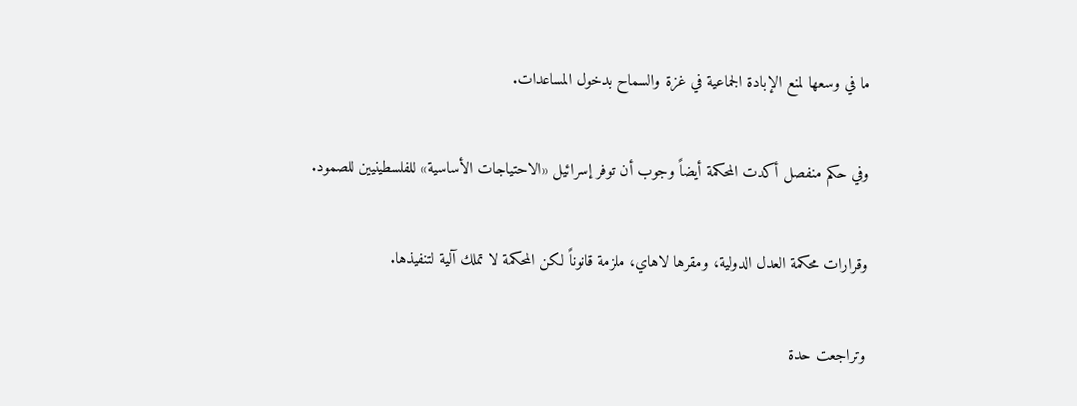ما في وسعها لمنع الإبادة الجماعية في غزة والسماح بدخول المساعدات.

وفي حكم منفصل أكدت المحكمة أيضاً وجوب أن توفر إسرائيل «الاحتياجات الأساسية» للفلسطينيين للصمود.

وقرارات محكمة العدل الدولية، ومقرها لاهاي، ملزمة قانوناً لكن المحكمة لا تملك آلية لتنفيذها.

وتراجعت حدة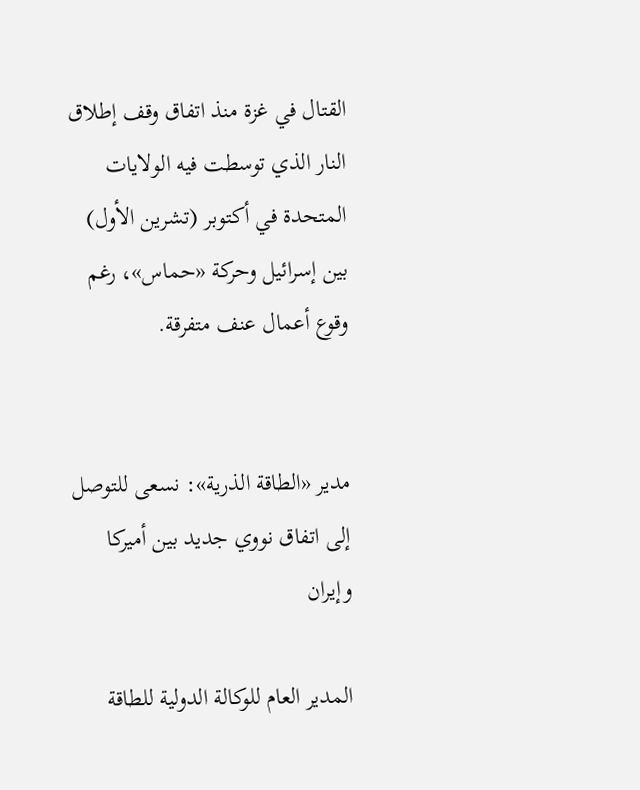القتال في غزة منذ اتفاق وقف إطلاق النار الذي توسطت فيه الولايات المتحدة في أكتوبر (تشرين الأول) بين إسرائيل وحركة «حماس»، رغم وقوع أعمال عنف متفرقة.


مدير «الطاقة الذرية»: نسعى للتوصل إلى اتفاق نووي جديد بين أميركا وإيران

المدير العام للوكالة الدولية للطاقة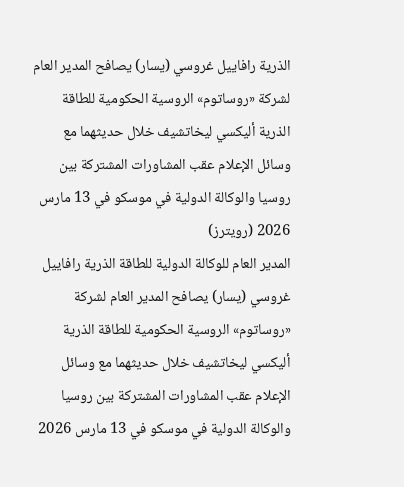الذرية رافاييل غروسي (يسار) يصافح المدير العام لشركة «روساتوم» الروسية الحكومية للطاقة الذرية أليكسي ليخاتشيف خلال حديثهما مع وسائل الإعلام عقب المشاورات المشتركة بين روسيا والوكالة الدولية في موسكو في 13 مارس 2026 (رويترز)
المدير العام للوكالة الدولية للطاقة الذرية رافاييل غروسي (يسار) يصافح المدير العام لشركة «روساتوم» الروسية الحكومية للطاقة الذرية أليكسي ليخاتشيف خلال حديثهما مع وسائل الإعلام عقب المشاورات المشتركة بين روسيا والوكالة الدولية في موسكو في 13 مارس 2026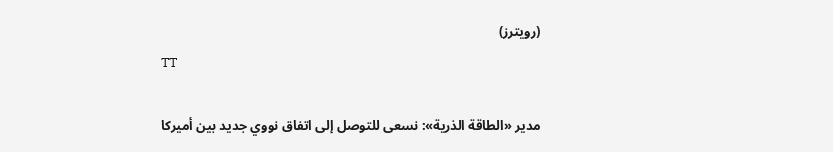(رويترز)
TT

مدير «الطاقة الذرية»: نسعى للتوصل إلى اتفاق نووي جديد بين أميركا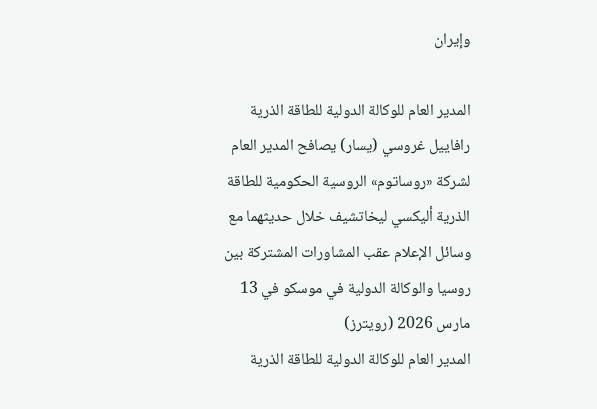وإيران

المدير العام للوكالة الدولية للطاقة الذرية رافاييل غروسي (يسار) يصافح المدير العام لشركة «روساتوم» الروسية الحكومية للطاقة الذرية أليكسي ليخاتشيف خلال حديثهما مع وسائل الإعلام عقب المشاورات المشتركة بين روسيا والوكالة الدولية في موسكو في 13 مارس 2026 (رويترز)
المدير العام للوكالة الدولية للطاقة الذرية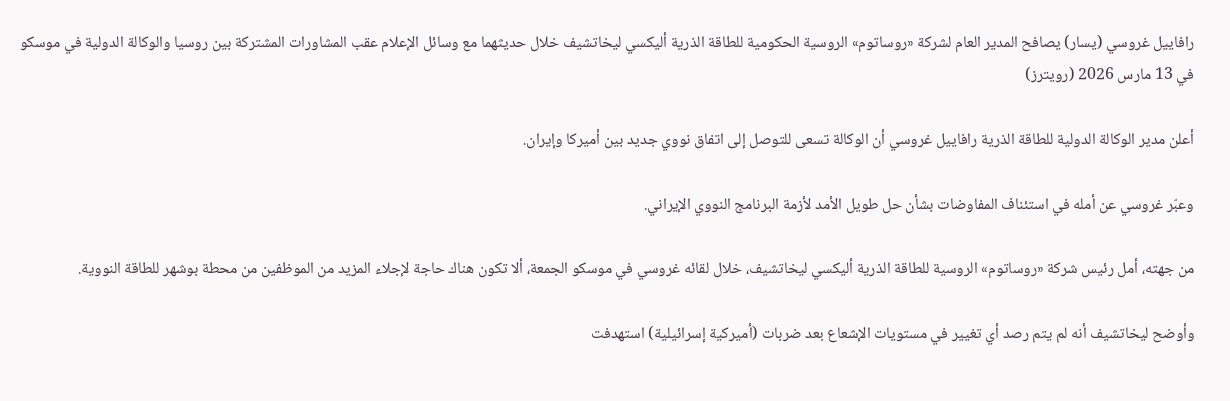رافاييل غروسي (يسار) يصافح المدير العام لشركة «روساتوم» الروسية الحكومية للطاقة الذرية أليكسي ليخاتشيف خلال حديثهما مع وسائل الإعلام عقب المشاورات المشتركة بين روسيا والوكالة الدولية في موسكو في 13 مارس 2026 (رويترز)

أعلن مدير الوكالة الدولية للطاقة الذرية رافاييل غروسي أن الوكالة تسعى للتوصل إلى اتفاق نووي جديد بين أميركا وإيران.

وعبّر غروسي عن أمله ‌في استئناف المفاوضات بشأن حل طويل الأمد لأزمة البرنامج النووي الإيراني.

من جهته، أمل رئيس شركة «روساتوم» الروسية للطاقة الذرية أليكسي ليخاتشيف، خلال لقائه غروسي في موسكو الجمعة، ألا تكون هناك حاجة لإجلاء المزيد من الموظفين من محطة بوشهر للطاقة النووية.

وأوضح ليخاتشيف أنه لم يتم رصد أي تغيير في مستويات الإشعاع بعد ضربات (أميركية إسرائيلية) استهدفت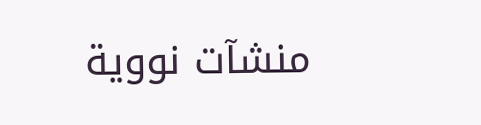منشآت نووية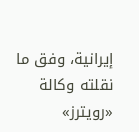إيرانية، وفق ما نقلته وكالة «رويترز»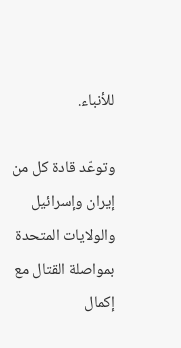للأنباء.

وتوعّد قادة كل من إيران وإسرائيل والولايات المتحدة بمواصلة القتال مع إكمال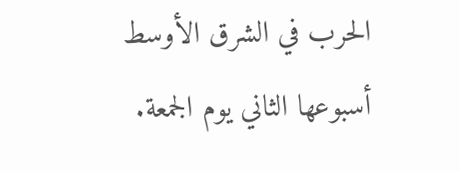الحرب في الشرق الأوسط أسبوعها الثاني يوم الجمعة.